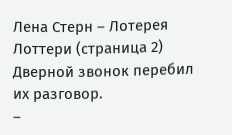Лена Стерн – Лотерея Лоттери (страница 2)
Дверной звонок перебил их разговор.
–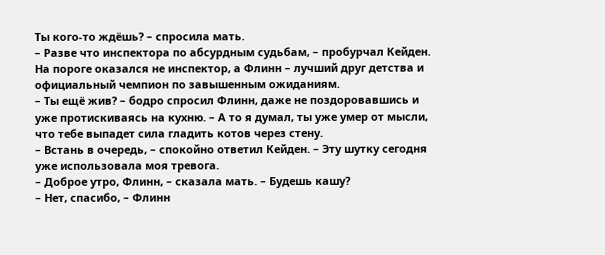Ты кого-то ждёшь? – спросила мать.
– Разве что инспектора по абсурдным судьбам, – пробурчал Кейден.
На пороге оказался не инспектор, а Флинн – лучший друг детства и официальный чемпион по завышенным ожиданиям.
– Ты ещё жив? – бодро спросил Флинн, даже не поздоровавшись и уже протискиваясь на кухню. – А то я думал, ты уже умер от мысли, что тебе выпадет сила гладить котов через стену.
– Встань в очередь, – спокойно ответил Кейден. – Эту шутку сегодня уже использовала моя тревога.
– Доброе утро, Флинн, – сказала мать. – Будешь кашу?
– Нет, спасибо, – Флинн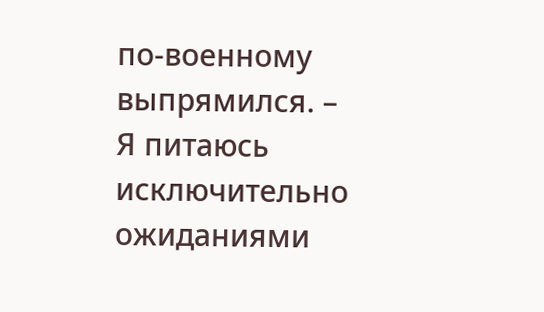по-военному выпрямился. – Я питаюсь исключительно ожиданиями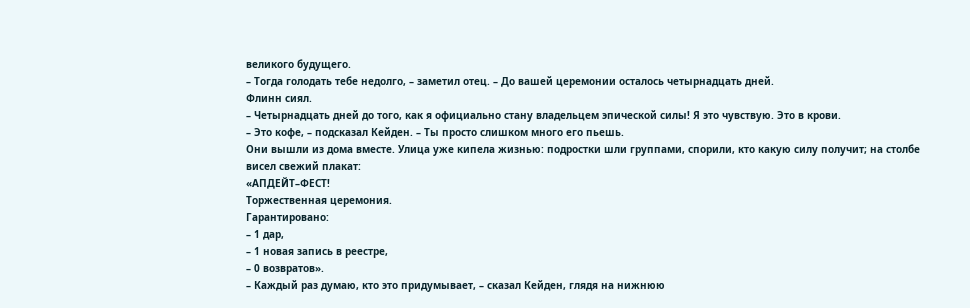великого будущего.
– Тогда голодать тебе недолго, – заметил отец. – До вашей церемонии осталось четырнадцать дней.
Флинн сиял.
– Четырнадцать дней до того, как я официально стану владельцем эпической силы! Я это чувствую. Это в крови.
– Это кофе, – подсказал Кейден. – Ты просто слишком много его пьешь.
Они вышли из дома вместе. Улица уже кипела жизнью: подростки шли группами, спорили, кто какую силу получит; на столбе висел свежий плакат:
«АПДЕЙТ–ФЕСТ!
Торжественная церемония.
Гарантировано:
– 1 дар,
– 1 новая запись в реестре,
– 0 возвратов».
– Каждый раз думаю, кто это придумывает, – сказал Кейден, глядя на нижнюю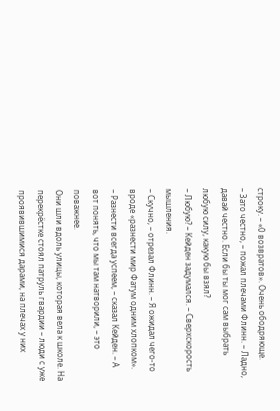строку. – «0 возвратов». Очень ободряюще.
– Зато честно, – пожал плечами Флинн. – Ладно, давай честно. Если бы ты мог сам выбрать любую силу, какую бы взял?
– Любую? – Кейден задумался. – Сверхскорость мышления.
– Скучно, – отрезал Флинн. – Я ожидал чего-то вроде «разнести мир Фатум одним хлопком».
– Разнести всегда успеем, – сказал Кейден. – А вот понять, что мы там натворили, – это поважнее.
Они шли вдоль улицы, которая вела к школе. На перекрёстке стоял патруль гвардии – люди с уже проявившимися дарами, на плечах у них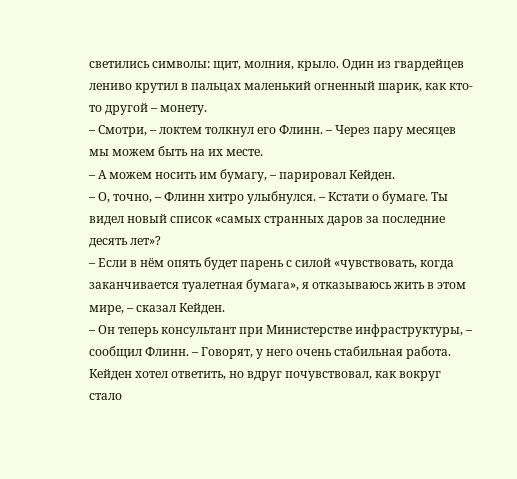светились символы: щит, молния, крыло. Один из гвардейцев лениво крутил в пальцах маленький огненный шарик, как кто-то другой – монету.
– Смотри, – локтем толкнул его Флинн. – Через пару месяцев мы можем быть на их месте.
– А можем носить им бумагу, – парировал Кейден.
– О, точно, – Флинн хитро улыбнулся. – Кстати о бумаге. Ты видел новый список «самых странных даров за последние десять лет»?
– Если в нём опять будет парень с силой «чувствовать, когда заканчивается туалетная бумага», я отказываюсь жить в этом мире, – сказал Кейден.
– Он теперь консультант при Министерстве инфраструктуры, – сообщил Флинн. – Говорят, у него очень стабильная работа.
Кейден хотел ответить, но вдруг почувствовал, как вокруг стало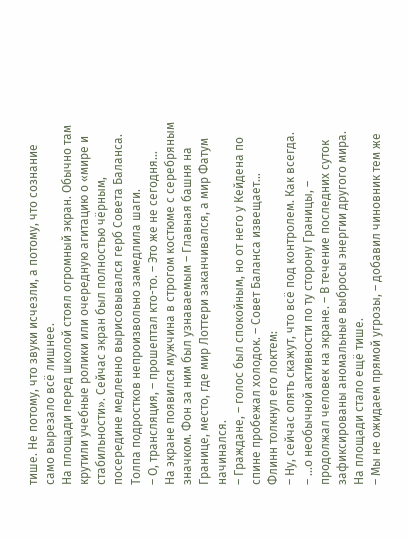тише. Не потому, что звуки исчезли, а потому, что сознание само вырезало всё лишнее.
На площади перед школой стоял огромный экран. Обычно там крутили учебные ролики или очередную агитацию о «мире и стабильности». Сейчас экран был полностью чёрным, посередине медленно вырисовывался герб Совета Баланса.
Толпа подростков непроизвольно замедлила шаги.
– О, трансляция, – прошептал кто-то. – Это же не сегодня…
На экране появился мужчина в строгом костюме с серебряным значком. Фон за ним был узнаваемым – Главная башня на Границе, место, где мир Лоттери заканчивался, а мир Фатум начинался.
– Граждане, – голос был спокойным, но от него у Кейдена по спине пробежал холодок. – Совет Баланса извещает…
Флинн толкнул его локтем:
– Ну, сейчас опять скажут, что всё под контролем. Как всегда.
– …о необычной активности по ту сторону Границы, – продолжал человек на экране. – В течение последних суток зафиксированы аномальные выбросы энергии другого мира.
На площади стало ещё тише.
– Мы не ожидаем прямой угрозы, – добавил чиновник тем же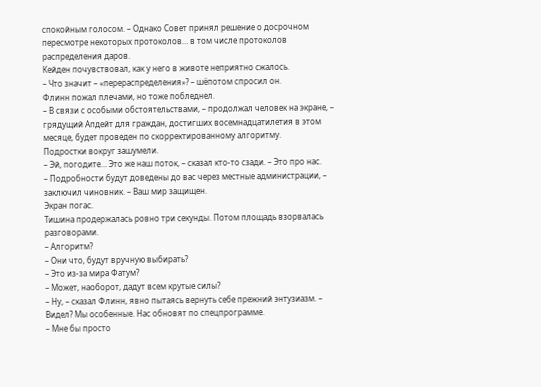спокойным голосом. – Однако Совет принял решение о досрочном пересмотре некоторых протоколов… в том числе протоколов распределения даров.
Кейден почувствовал, как у него в животе неприятно сжалось.
– Что значит – «перераспределения»? – шёпотом спросил он.
Флинн пожал плечами, но тоже побледнел.
– В связи с особыми обстоятельствами, – продолжал человек на экране, – грядущий Апдейт для граждан, достигших восемнадцатилетия в этом месяце, будет проведен по скорректированному алгоритму.
Подростки вокруг зашумели.
– Эй, погодите… Это же наш поток, – сказал кто-то сзади. – Это про нас.
– Подробности будут доведены до вас через местные администрации, – заключил чиновник. – Ваш мир защищен.
Экран погас.
Тишина продержалась ровно три секунды. Потом площадь взорвалась разговорами.
– Алгоритм?
– Они что, будут вручную выбирать?
– Это из‑за мира Фатум?
– Может, наоборот, дадут всем крутые силы?
– Ну, – сказал Флинн, явно пытаясь вернуть себе прежний энтузиазм. – Видел? Мы особенные. Нас обновят по спецпрограмме.
– Мне бы просто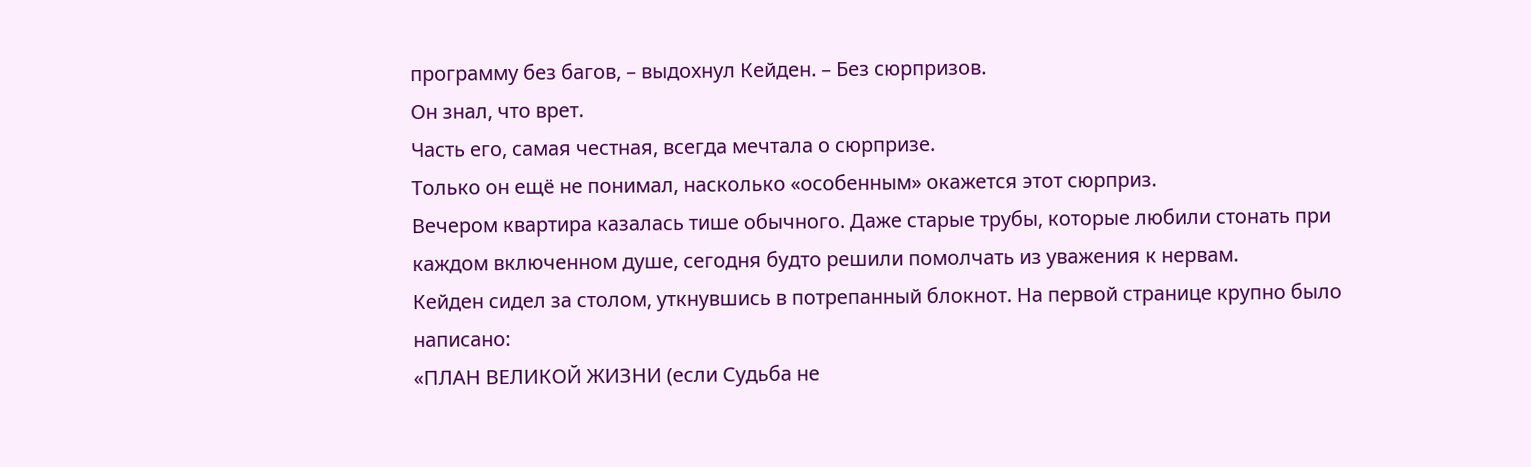программу без багов, – выдохнул Кейден. – Без сюрпризов.
Он знал, что врет.
Часть его, самая честная, всегда мечтала о сюрпризе.
Только он ещё не понимал, насколько «особенным» окажется этот сюрприз.
Вечером квартира казалась тише обычного. Даже старые трубы, которые любили стонать при каждом включенном душе, сегодня будто решили помолчать из уважения к нервам.
Кейден сидел за столом, уткнувшись в потрепанный блокнот. На первой странице крупно было написано:
«ПЛАН ВЕЛИКОЙ ЖИЗНИ (если Судьба не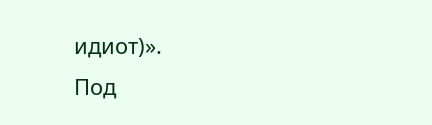идиот)».
Под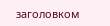заголовком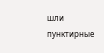шли пунктирные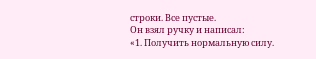строки. Все пустые.
Он взял ручку и написал:
«1. Получить нормальную силу.